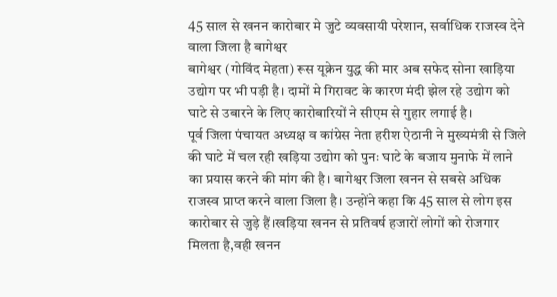45 साल से खनन कारोबार मे जुटे व्यवसायी परेशान, सर्वाधिक राजस्व देने वाला जिला है बागेश्वर
बागेश्वर (गोविंद मेहता) रूस यूक्रेन युद्ध की मार अब सफेद सोना खाड़िया उद्योग पर भी पड़ी है। दामों मे गिरावट के कारण मंदी झेल रहे उद्योग को घाटे से उबारने के लिए कारोबारियों ने सीएम से गुहार लगाई है।
पूर्व जिला पंचायत अध्यक्ष व कांग्रेस नेता हरीश ऐठानी ने मुख्यमंत्री से जिले की घाटे में चल रही खड़िया उद्योग को पुनः घाटे के बजाय मुनाफे में लाने का प्रयास करने की मांग की है। बागेश्वर जिला खनन से सबसे अधिक राजस्व प्राप्त करने वाला जिला है। उन्होंने कहा कि 45 साल से लोग इस कारोबार से जुड़े हैं।खड़िया खनन से प्रतिवर्ष हजारों लोगों को रोजगार मिलता है,वही खनन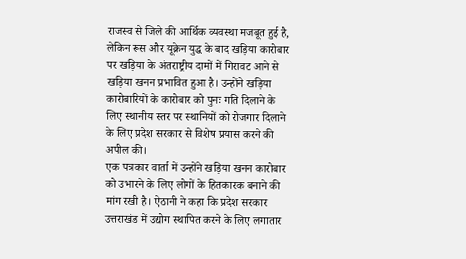राजस्व से जिले की आर्थिक व्यवस्था मजबूत हुई है, लेकिन रूस और यूक्रेन युद्ध के बाद खड़िया कारोबार पर खड़िया के अंतराष्ट्रीय दामों में गिरावट आने से खड़िया खनन प्रभावित हुआ है। उन्होंने खड़िया कारोबारियों के कारोबार को पुनः गति दिलाने के लिए स्थानीय स्तर पर स्थानियों को रोजगार दिलाने के लिए प्रदेश सरकार से विशेष प्रयास करने की अपील की।
एक पत्रकार वार्ता में उन्होंने खड़िया खनन कारोबार को उभारने के लिए लोगों के हितकारक बनाने की मांग रखी है। ऐठानी ने कहा कि प्रदेश सरकार उत्तराखंड में उद्योग स्थापित करने के लिए लगातार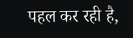पहल कर रही है,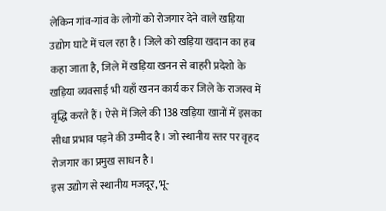लेकिन गांव-गांव के लोगों को रोजगार देने वाले खड़िया उद्योग घाटे में चल रहा है। जिले को खड़िया खदान का हब कहा जाता है, जिले में खड़िया खनन से बाहरी प्रदेशो के खड़िया व्यवसाई भी यहाँ खनन कार्य कर जिले के राजस्व में वृद्धि करते हैं। ऐसे में जिले की 138 खड़िया खानों में इसका सीधा प्रभाव पड़ने की उम्मीद है। जो स्थानीय स्तर पर वृहद रोजगार का प्रमुख साधन है।
इस उद्योग से स्थानीय मजदूर, भू-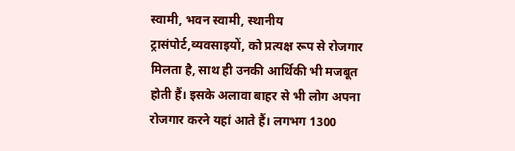स्वामी, भवन स्वामी, स्थानीय ट्रासंपोर्ट,व्यवसाइयों, को प्रत्यक्ष रूप से रोजगार मिलता है, साथ ही उनकी आर्थिकी भी मजबूत होती हैं। इसके अलावा बाहर से भी लोग अपना रोजगार करने यहां आते हैं। लगभग 1300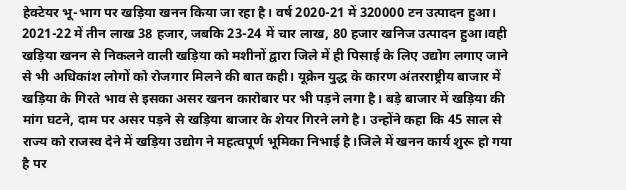हेक्टेयर भू-भाग पर खड़िया खनन किया जा रहा है। वर्ष 2020-21 में 320000 टन उत्पादन हुआ। 2021-22 में तीन लाख 38 हजार, जबकि 23-24 में चार लाख, 80 हजार खनिज उत्पादन हुआ।वही खड़िया खनन से निकलने वाली खड़िया को मशीनों द्वारा जिले में ही पिसाई के लिए उद्योग लगाए जाने से भी अधिकांश लोगों को रोजगार मिलने की बात कही। यूक्रेन युद्ध के कारण अंतरराष्ट्रीय बाजार में खड़िया के गिरते भाव से इसका असर खनन कारोबार पर भी पड़ने लगा है। बड़े बाजार में खड़िया की मांग घटने, दाम पर असर पड़ने से खड़िया बाजार के शेयर गिरने लगे है। उन्होंने कहा कि 45 साल से राज्य को राजस्व देने में खड़िया उद्योग ने महत्वपूर्ण भूमिका निभाई है।जिले में खनन कार्य शुरू हो गया है पर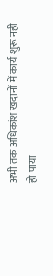अभी तक अधिकांश खदानों में कार्य शुरू नही हो पाया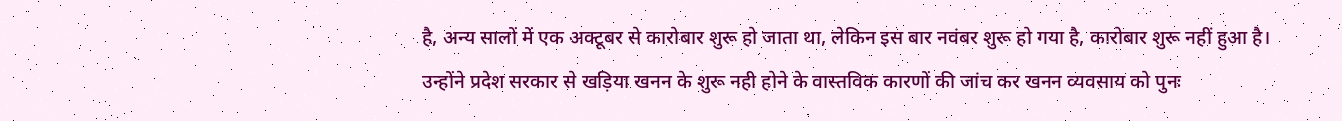है, अन्य सालों में एक अक्टूबर से कारोबार शुरू हो जाता था, लेकिन इस बार नवंबर शुरू हो गया है, कारोबार शुरू नहीं हुआ है। उन्होंने प्रदेश सरकार से खड़िया खनन के शुरू नही होने के वास्तविक कारणों की जांच कर खनन व्यवसाय को पुनः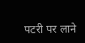पटरी पर लाने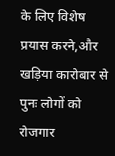के लिए विशेष प्रयास करने,और खड़िया कारोबार से पुनः लोगों को रोजगार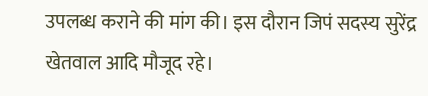उपलब्ध कराने की मांग की। इस दौरान जिपं सदस्य सुरेंद्र खेतवाल आदि मौजूद रहे।